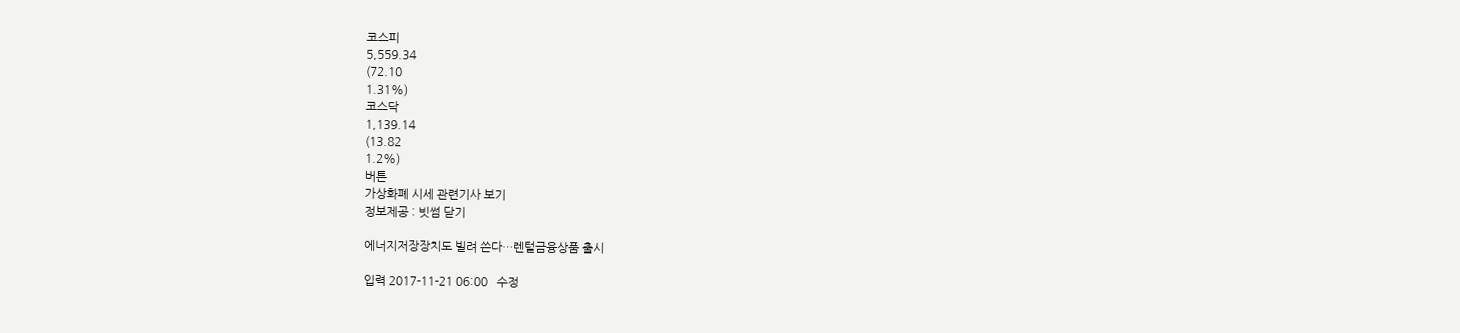코스피
5,559.34
(72.10
1.31%)
코스닥
1,139.14
(13.82
1.2%)
버튼
가상화폐 시세 관련기사 보기
정보제공 : 빗썸 닫기

에너지저장장치도 빌려 쓴다…렌털금융상품 출시

입력 2017-11-21 06:00   수정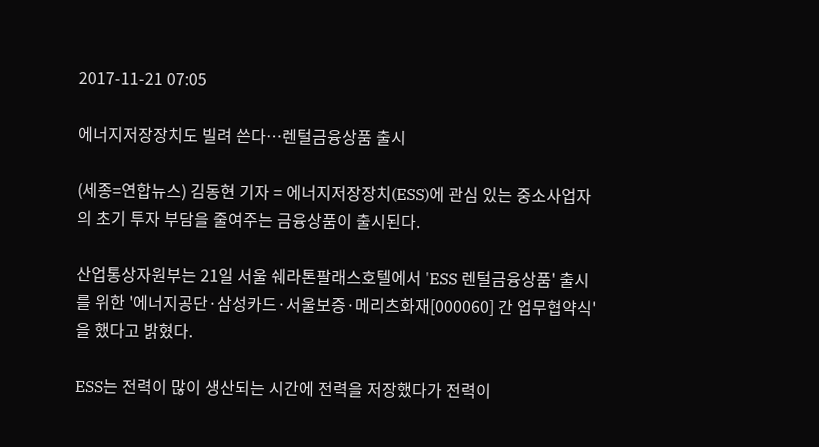2017-11-21 07:05

에너지저장장치도 빌려 쓴다…렌털금융상품 출시

(세종=연합뉴스) 김동현 기자 = 에너지저장장치(ESS)에 관심 있는 중소사업자의 초기 투자 부담을 줄여주는 금융상품이 출시된다.

산업통상자원부는 21일 서울 쉐라톤팔래스호텔에서 'ESS 렌털금융상품' 출시를 위한 '에너지공단·삼성카드·서울보증·메리츠화재[000060] 간 업무협약식'을 했다고 밝혔다.

ESS는 전력이 많이 생산되는 시간에 전력을 저장했다가 전력이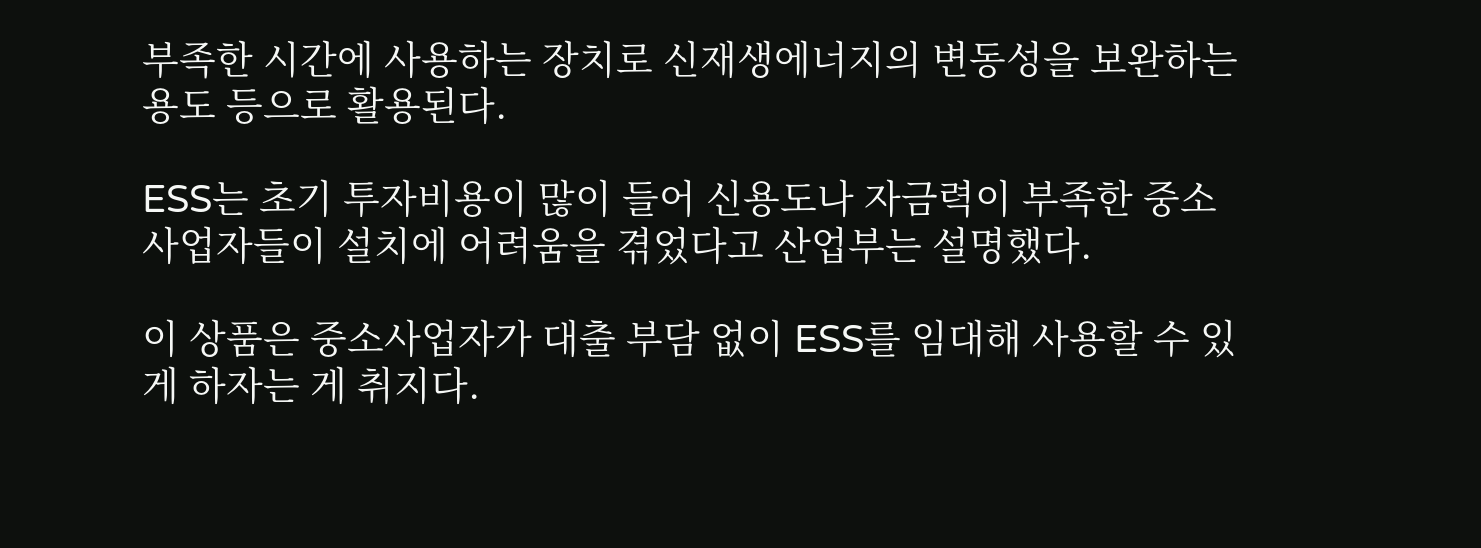부족한 시간에 사용하는 장치로 신재생에너지의 변동성을 보완하는 용도 등으로 활용된다.

ESS는 초기 투자비용이 많이 들어 신용도나 자금력이 부족한 중소사업자들이 설치에 어려움을 겪었다고 산업부는 설명했다.

이 상품은 중소사업자가 대출 부담 없이 ESS를 임대해 사용할 수 있게 하자는 게 취지다.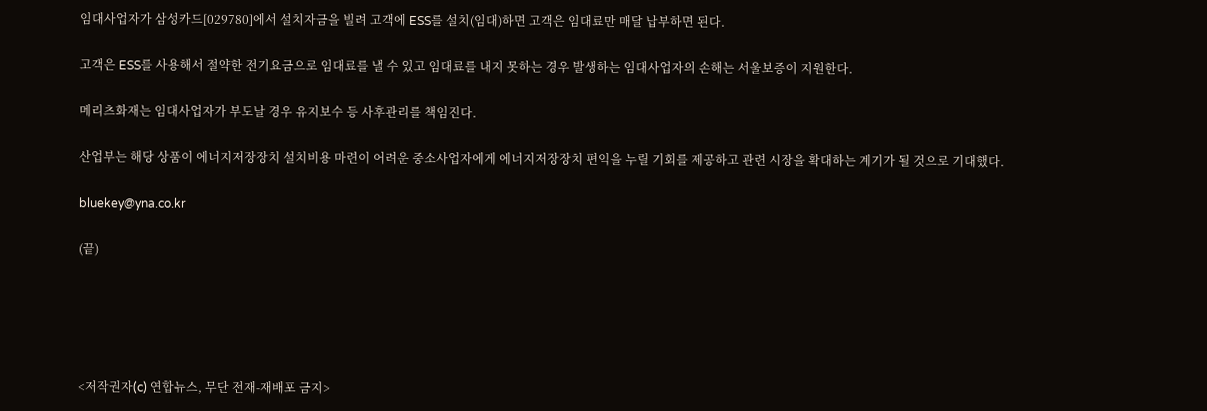임대사업자가 삼성카드[029780]에서 설치자금을 빌려 고객에 ESS를 설치(임대)하면 고객은 임대료만 매달 납부하면 된다.

고객은 ESS를 사용해서 절약한 전기요금으로 임대료를 낼 수 있고 임대료를 내지 못하는 경우 발생하는 임대사업자의 손해는 서울보증이 지원한다.

메리츠화재는 임대사업자가 부도날 경우 유지보수 등 사후관리를 책임진다.

산업부는 해당 상품이 에너지저장장치 설치비용 마련이 어려운 중소사업자에게 에너지저장장치 편익을 누릴 기회를 제공하고 관련 시장을 확대하는 계기가 될 것으로 기대했다.

bluekey@yna.co.kr

(끝)





<저작권자(c) 연합뉴스, 무단 전재-재배포 금지>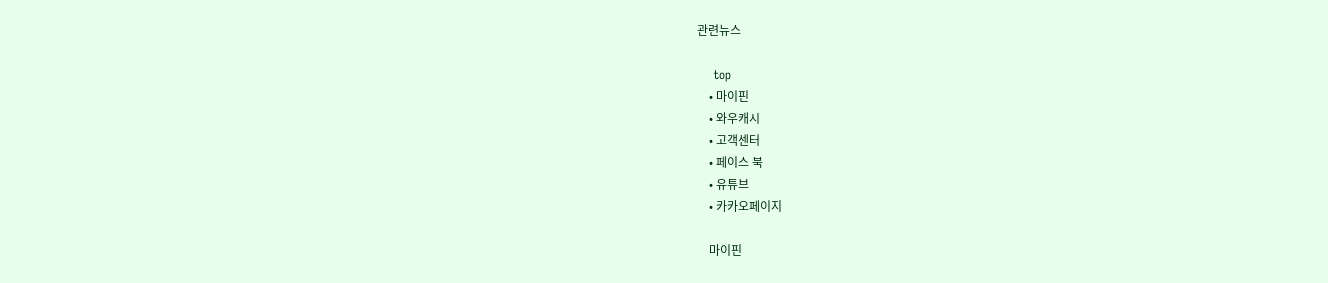관련뉴스

    top
    • 마이핀
    • 와우캐시
    • 고객센터
    • 페이스 북
    • 유튜브
    • 카카오페이지

    마이핀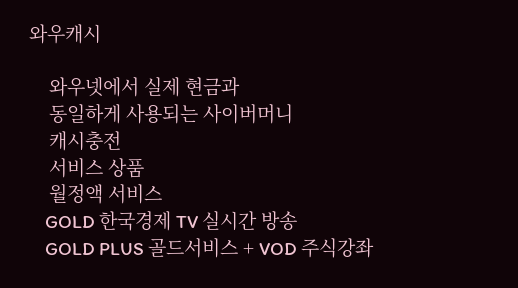와우캐시

    와우넷에서 실제 현금과
    동일하게 사용되는 사이버머니
    캐시충전
    서비스 상품
    월정액 서비스
    GOLD 한국경제 TV 실시간 방송
    GOLD PLUS 골드서비스 + VOD 주식강좌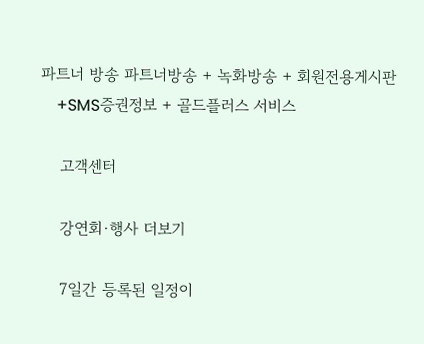파트너 방송 파트너방송 + 녹화방송 + 회원전용게시판
    +SMS증권정보 + 골드플러스 서비스

    고객센터

    강연회·행사 더보기

    7일간 등록된 일정이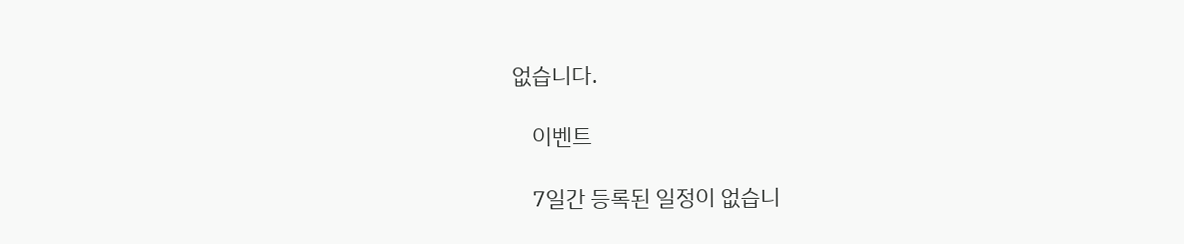없습니다.

    이벤트

    7일간 등록된 일정이 없습니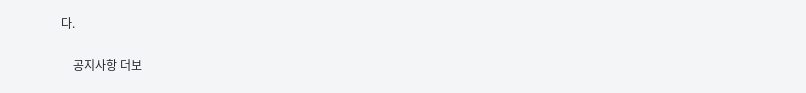다.

    공지사항 더보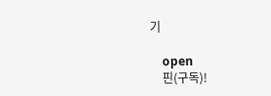기

    open
    핀(구독)!